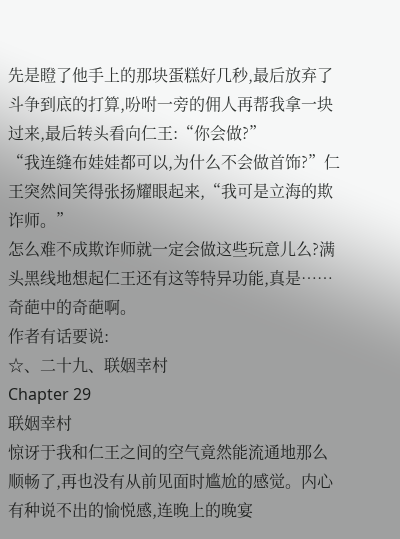先是瞪了他手上的那块蛋糕好几秒,最后放弃了斗争到底的打算,吩咐一旁的佣人再帮我拿一块过来,最后转头看向仁王:“你会做?”
“我连缝布娃娃都可以,为什么不会做首饰?”仁王突然间笑得张扬耀眼起来,“我可是立海的欺诈师。”
怎么难不成欺诈师就一定会做这些玩意儿么?满头黑线地想起仁王还有这等特异功能,真是……奇葩中的奇葩啊。
作者有话要说:
☆、二十九、联姻幸村
Chapter 29
联姻幸村
惊讶于我和仁王之间的空气竟然能流通地那么顺畅了,再也没有从前见面时尴尬的感觉。内心有种说不出的愉悦感,连晚上的晚宴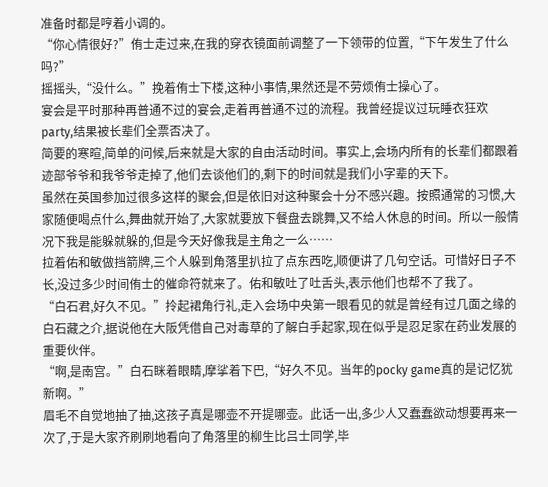准备时都是哼着小调的。
“你心情很好?”侑士走过来,在我的穿衣镜面前调整了一下领带的位置,“下午发生了什么吗?”
摇摇头,“没什么。”挽着侑士下楼,这种小事情,果然还是不劳烦侑士操心了。
宴会是平时那种再普通不过的宴会,走着再普通不过的流程。我曾经提议过玩睡衣狂欢party,结果被长辈们全票否决了。
简要的寒暄,简单的问候,后来就是大家的自由活动时间。事实上,会场内所有的长辈们都跟着迹部爷爷和我爷爷走掉了,他们去谈他们的,剩下的时间就是我们小字辈的天下。
虽然在英国参加过很多这样的聚会,但是依旧对这种聚会十分不感兴趣。按照通常的习惯,大家随便喝点什么,舞曲就开始了,大家就要放下餐盘去跳舞,又不给人休息的时间。所以一般情况下我是能躲就躲的,但是今天好像我是主角之一么……
拉着佑和敏做挡箭牌,三个人躲到角落里扒拉了点东西吃,顺便讲了几句空话。可惜好日子不长,没过多少时间侑士的催命符就来了。佑和敏吐了吐舌头,表示他们也帮不了我了。
“白石君,好久不见。”拎起裙角行礼,走入会场中央第一眼看见的就是曾经有过几面之缘的白石藏之介,据说他在大阪凭借自己对毒草的了解白手起家,现在似乎是忍足家在药业发展的重要伙伴。
“啊,是南宫。”白石眯着眼睛,摩挲着下巴,“好久不见。当年的pocky game真的是记忆犹新啊。”
眉毛不自觉地抽了抽,这孩子真是哪壶不开提哪壶。此话一出,多少人又蠢蠢欲动想要再来一次了,于是大家齐刷刷地看向了角落里的柳生比吕士同学,毕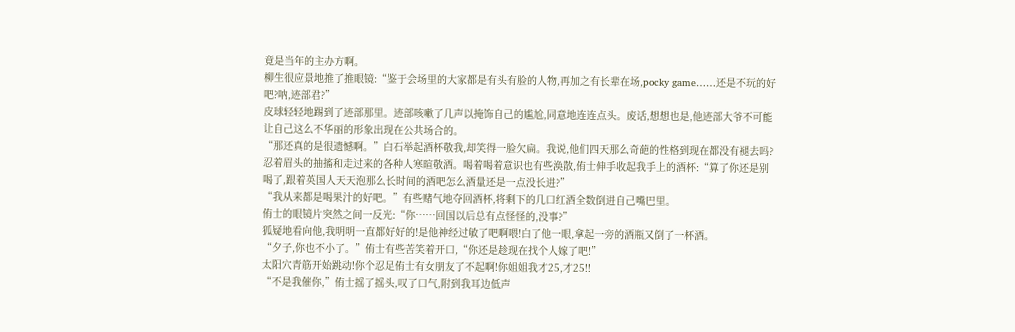竟是当年的主办方啊。
柳生很应景地推了推眼镜:“鉴于会场里的大家都是有头有脸的人物,再加之有长辈在场,pocky game……还是不玩的好吧?呐,迹部君?”
皮球轻轻地踢到了迹部那里。迹部咳嗽了几声以掩饰自己的尴尬,同意地连连点头。废话,想想也是,他迹部大爷不可能让自己这么不华丽的形象出现在公共场合的。
“那还真的是很遗憾啊。”白石举起酒杯敬我,却笑得一脸欠扁。我说,他们四天那么奇葩的性格到现在都没有褪去吗?
忍着眉头的抽搐和走过来的各种人寒暄敬酒。喝着喝着意识也有些涣散,侑士伸手收起我手上的酒杯:“算了你还是别喝了,跟着英国人天天泡那么长时间的酒吧怎么酒量还是一点没长进?”
“我从来都是喝果汁的好吧。”有些赌气地夺回酒杯,将剩下的几口红酒全数倒进自己嘴巴里。
侑士的眼镜片突然之间一反光:“你……回国以后总有点怪怪的,没事?”
狐疑地看向他,我明明一直都好好的!是他神经过敏了吧啊喂!白了他一眼,拿起一旁的酒瓶又倒了一杯酒。
“夕子,你也不小了。”侑士有些苦笑着开口,“你还是趁现在找个人嫁了吧!”
太阳穴青筋开始跳动!你个忍足侑士有女朋友了不起啊!你姐姐我才25,才25!!
“不是我催你,”侑士摇了摇头,叹了口气,附到我耳边低声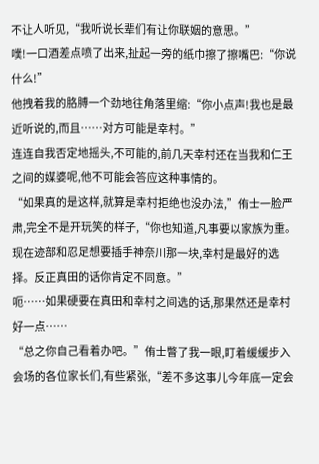不让人听见,“我听说长辈们有让你联姻的意思。”
噗!一口酒差点喷了出来,扯起一旁的纸巾擦了擦嘴巴:“你说什么!”
他拽着我的胳膊一个劲地往角落里缩:“你小点声!我也是最近听说的,而且……对方可能是幸村。”
连连自我否定地摇头,不可能的,前几天幸村还在当我和仁王之间的媒婆呢,他不可能会答应这种事情的。
“如果真的是这样,就算是幸村拒绝也没办法,”侑士一脸严肃,完全不是开玩笑的样子,“你也知道,凡事要以家族为重。现在迹部和忍足想要插手神奈川那一块,幸村是最好的选择。反正真田的话你肯定不同意。”
呃……如果硬要在真田和幸村之间选的话,那果然还是幸村好一点……
“总之你自己看着办吧。”侑士瞥了我一眼,盯着缓缓步入会场的各位家长们,有些紧张,“差不多这事儿今年底一定会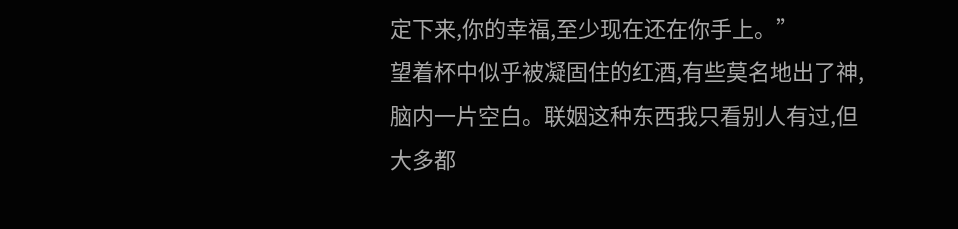定下来,你的幸福,至少现在还在你手上。”
望着杯中似乎被凝固住的红酒,有些莫名地出了神,脑内一片空白。联姻这种东西我只看别人有过,但大多都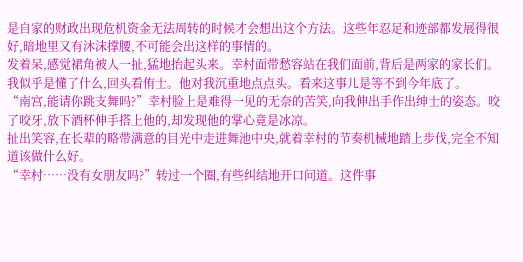是自家的财政出现危机资金无法周转的时候才会想出这个方法。这些年忍足和迹部都发展得很好,暗地里又有沐沫撑腰,不可能会出这样的事情的。
发着呆,感觉裙角被人一扯,猛地抬起头来。幸村面带愁容站在我们面前,背后是两家的家长们。我似乎是懂了什么,回头看侑士。他对我沉重地点点头。看来这事儿是等不到今年底了。
“南宫,能请你跳支舞吗?”幸村脸上是难得一见的无奈的苦笑,向我伸出手作出绅士的姿态。咬了咬牙,放下酒杯伸手搭上他的,却发现他的掌心竟是冰凉。
扯出笑容,在长辈的略带满意的目光中走进舞池中央,就着幸村的节奏机械地踏上步伐,完全不知道该做什么好。
“幸村……没有女朋友吗?”转过一个圈,有些纠结地开口问道。这件事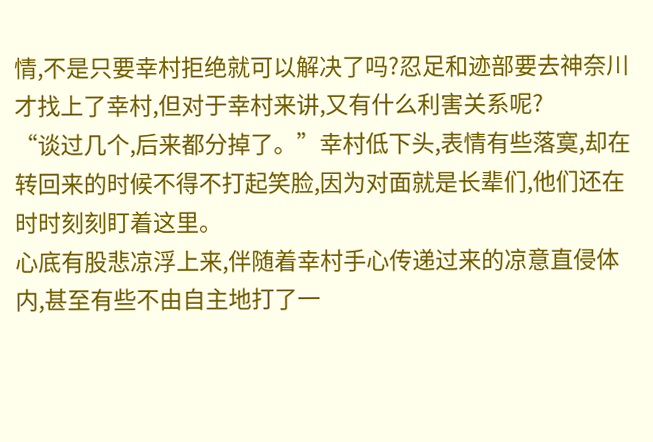情,不是只要幸村拒绝就可以解决了吗?忍足和迹部要去神奈川才找上了幸村,但对于幸村来讲,又有什么利害关系呢?
“谈过几个,后来都分掉了。”幸村低下头,表情有些落寞,却在转回来的时候不得不打起笑脸,因为对面就是长辈们,他们还在时时刻刻盯着这里。
心底有股悲凉浮上来,伴随着幸村手心传递过来的凉意直侵体内,甚至有些不由自主地打了一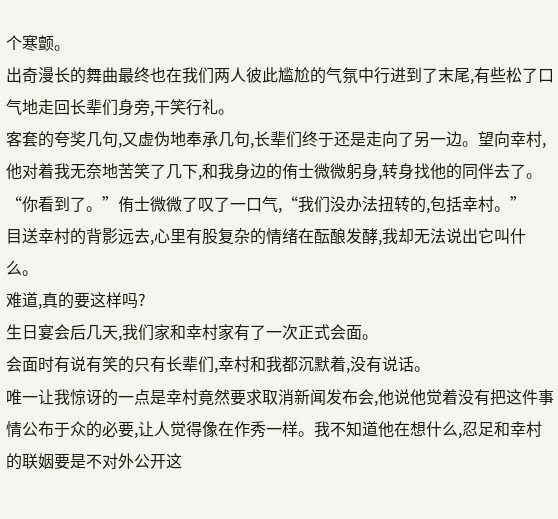个寒颤。
出奇漫长的舞曲最终也在我们两人彼此尴尬的气氛中行进到了末尾,有些松了口气地走回长辈们身旁,干笑行礼。
客套的夸奖几句,又虚伪地奉承几句,长辈们终于还是走向了另一边。望向幸村,他对着我无奈地苦笑了几下,和我身边的侑士微微躬身,转身找他的同伴去了。
“你看到了。”侑士微微了叹了一口气,“我们没办法扭转的,包括幸村。”
目送幸村的背影远去,心里有股复杂的情绪在酝酿发酵,我却无法说出它叫什么。
难道,真的要这样吗?
生日宴会后几天,我们家和幸村家有了一次正式会面。
会面时有说有笑的只有长辈们,幸村和我都沉默着,没有说话。
唯一让我惊讶的一点是幸村竟然要求取消新闻发布会,他说他觉着没有把这件事情公布于众的必要,让人觉得像在作秀一样。我不知道他在想什么,忍足和幸村的联姻要是不对外公开这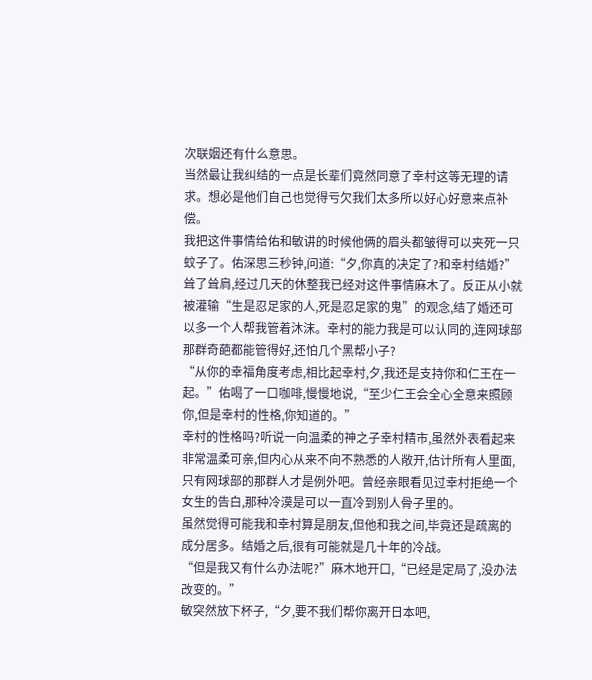次联姻还有什么意思。
当然最让我纠结的一点是长辈们竟然同意了幸村这等无理的请求。想必是他们自己也觉得亏欠我们太多所以好心好意来点补偿。
我把这件事情给佑和敏讲的时候他俩的眉头都皱得可以夹死一只蚊子了。佑深思三秒钟,问道:“夕,你真的决定了?和幸村结婚?”
耸了耸肩,经过几天的休整我已经对这件事情麻木了。反正从小就被灌输“生是忍足家的人,死是忍足家的鬼”的观念,结了婚还可以多一个人帮我管着沐沫。幸村的能力我是可以认同的,连网球部那群奇葩都能管得好,还怕几个黑帮小子?
“从你的幸福角度考虑,相比起幸村,夕,我还是支持你和仁王在一起。”佑喝了一口咖啡,慢慢地说,“至少仁王会全心全意来照顾你,但是幸村的性格,你知道的。”
幸村的性格吗?听说一向温柔的神之子幸村精市,虽然外表看起来非常温柔可亲,但内心从来不向不熟悉的人敞开,估计所有人里面,只有网球部的那群人才是例外吧。曾经亲眼看见过幸村拒绝一个女生的告白,那种冷漠是可以一直冷到别人骨子里的。
虽然觉得可能我和幸村算是朋友,但他和我之间,毕竟还是疏离的成分居多。结婚之后,很有可能就是几十年的冷战。
“但是我又有什么办法呢?”麻木地开口,“已经是定局了,没办法改变的。”
敏突然放下杯子,“夕,要不我们帮你离开日本吧,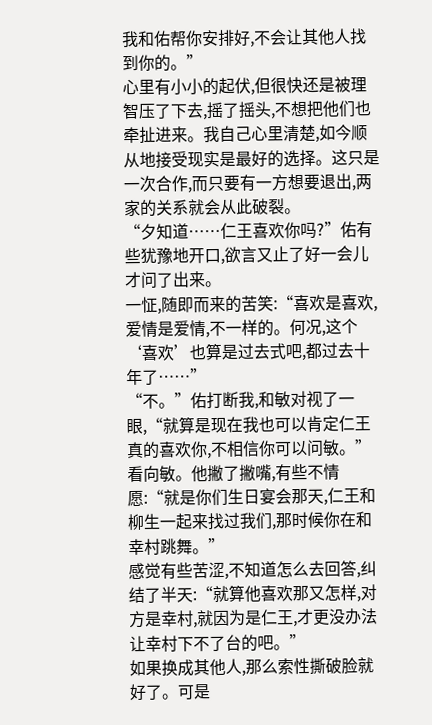我和佑帮你安排好,不会让其他人找到你的。”
心里有小小的起伏,但很快还是被理智压了下去,摇了摇头,不想把他们也牵扯进来。我自己心里清楚,如今顺从地接受现实是最好的选择。这只是一次合作,而只要有一方想要退出,两家的关系就会从此破裂。
“夕知道……仁王喜欢你吗?”佑有些犹豫地开口,欲言又止了好一会儿才问了出来。
一怔,随即而来的苦笑:“喜欢是喜欢,爱情是爱情,不一样的。何况,这个‘喜欢’也算是过去式吧,都过去十年了……”
“不。”佑打断我,和敏对视了一眼,“就算是现在我也可以肯定仁王真的喜欢你,不相信你可以问敏。”
看向敏。他撇了撇嘴,有些不情愿:“就是你们生日宴会那天,仁王和柳生一起来找过我们,那时候你在和幸村跳舞。”
感觉有些苦涩,不知道怎么去回答,纠结了半天:“就算他喜欢那又怎样,对方是幸村,就因为是仁王,才更没办法让幸村下不了台的吧。”
如果换成其他人,那么索性撕破脸就好了。可是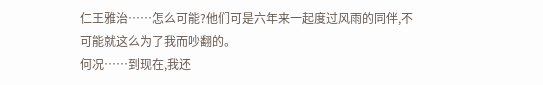仁王雅治……怎么可能?他们可是六年来一起度过风雨的同伴,不可能就这么为了我而吵翻的。
何况……到现在,我还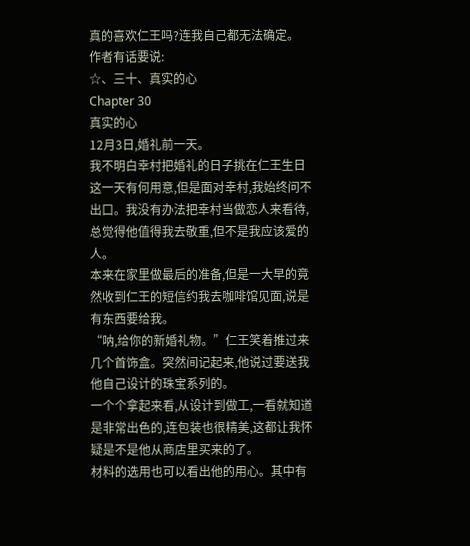真的喜欢仁王吗?连我自己都无法确定。
作者有话要说:
☆、三十、真实的心
Chapter 30
真实的心
12月3日,婚礼前一天。
我不明白幸村把婚礼的日子挑在仁王生日这一天有何用意,但是面对幸村,我始终问不出口。我没有办法把幸村当做恋人来看待,总觉得他值得我去敬重,但不是我应该爱的人。
本来在家里做最后的准备,但是一大早的竟然收到仁王的短信约我去咖啡馆见面,说是有东西要给我。
“呐,给你的新婚礼物。”仁王笑着推过来几个首饰盒。突然间记起来,他说过要送我他自己设计的珠宝系列的。
一个个拿起来看,从设计到做工,一看就知道是非常出色的,连包装也很精美,这都让我怀疑是不是他从商店里买来的了。
材料的选用也可以看出他的用心。其中有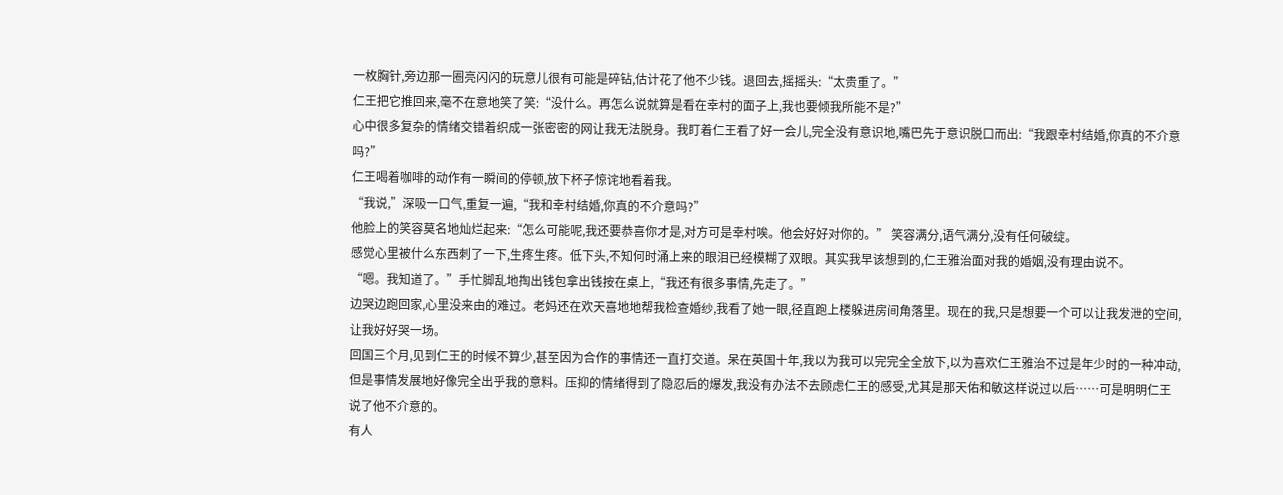一枚胸针,旁边那一圈亮闪闪的玩意儿很有可能是碎钻,估计花了他不少钱。退回去,摇摇头:“太贵重了。”
仁王把它推回来,毫不在意地笑了笑:“没什么。再怎么说就算是看在幸村的面子上,我也要倾我所能不是?”
心中很多复杂的情绪交错着织成一张密密的网让我无法脱身。我盯着仁王看了好一会儿,完全没有意识地,嘴巴先于意识脱口而出:“我跟幸村结婚,你真的不介意吗?”
仁王喝着咖啡的动作有一瞬间的停顿,放下杯子惊诧地看着我。
“我说,”深吸一口气,重复一遍,“我和幸村结婚,你真的不介意吗?”
他脸上的笑容莫名地灿烂起来:“怎么可能呢,我还要恭喜你才是,对方可是幸村唉。他会好好对你的。” 笑容满分,语气满分,没有任何破绽。
感觉心里被什么东西刺了一下,生疼生疼。低下头,不知何时涌上来的眼泪已经模糊了双眼。其实我早该想到的,仁王雅治面对我的婚姻,没有理由说不。
“嗯。我知道了。”手忙脚乱地掏出钱包拿出钱按在桌上,“我还有很多事情,先走了。”
边哭边跑回家,心里没来由的难过。老妈还在欢天喜地地帮我检查婚纱,我看了她一眼,径直跑上楼躲进房间角落里。现在的我,只是想要一个可以让我发泄的空间,让我好好哭一场。
回国三个月,见到仁王的时候不算少,甚至因为合作的事情还一直打交道。呆在英国十年,我以为我可以完完全全放下,以为喜欢仁王雅治不过是年少时的一种冲动,但是事情发展地好像完全出乎我的意料。压抑的情绪得到了隐忍后的爆发,我没有办法不去顾虑仁王的感受,尤其是那天佑和敏这样说过以后……可是明明仁王说了他不介意的。
有人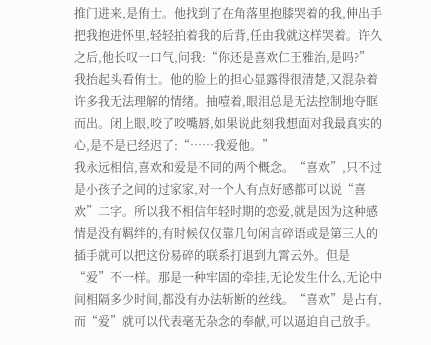推门进来,是侑士。他找到了在角落里抱膝哭着的我,伸出手把我抱进怀里,轻轻拍着我的后背,任由我就这样哭着。许久之后,他长叹一口气,问我:“你还是喜欢仁王雅治,是吗?”
我抬起头看侑士。他的脸上的担心显露得很清楚,又混杂着许多我无法理解的情绪。抽噎着,眼泪总是无法控制地夺眶而出。闭上眼,咬了咬嘴唇,如果说此刻我想面对我最真实的心,是不是已经迟了:“……我爱他。”
我永远相信,喜欢和爱是不同的两个概念。“喜欢”,只不过是小孩子之间的过家家,对一个人有点好感都可以说“喜欢”二字。所以我不相信年轻时期的恋爱,就是因为这种感情是没有羁绊的,有时候仅仅靠几句闲言碎语或是第三人的插手就可以把这份易碎的联系打退到九霄云外。但是“爱”不一样。那是一种牢固的牵挂,无论发生什么,无论中间相隔多少时间,都没有办法斩断的丝线。“喜欢”是占有,而“爱”就可以代表毫无杂念的奉献,可以逼迫自己放手。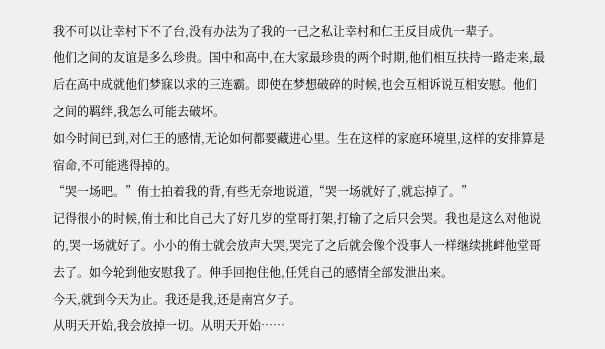我不可以让幸村下不了台,没有办法为了我的一己之私让幸村和仁王反目成仇一辈子。
他们之间的友谊是多么珍贵。国中和高中,在大家最珍贵的两个时期,他们相互扶持一路走来,最后在高中成就他们梦寐以求的三连霸。即使在梦想破碎的时候,也会互相诉说互相安慰。他们之间的羁绊,我怎么可能去破坏。
如今时间已到,对仁王的感情,无论如何都要藏进心里。生在这样的家庭环境里,这样的安排算是宿命,不可能逃得掉的。
“哭一场吧。”侑士拍着我的背,有些无奈地说道,“哭一场就好了,就忘掉了。”
记得很小的时候,侑士和比自己大了好几岁的堂哥打架,打输了之后只会哭。我也是这么对他说的,哭一场就好了。小小的侑士就会放声大哭,哭完了之后就会像个没事人一样继续挑衅他堂哥去了。如今轮到他安慰我了。伸手回抱住他,任凭自己的感情全部发泄出来。
今天,就到今天为止。我还是我,还是南宫夕子。
从明天开始,我会放掉一切。从明天开始……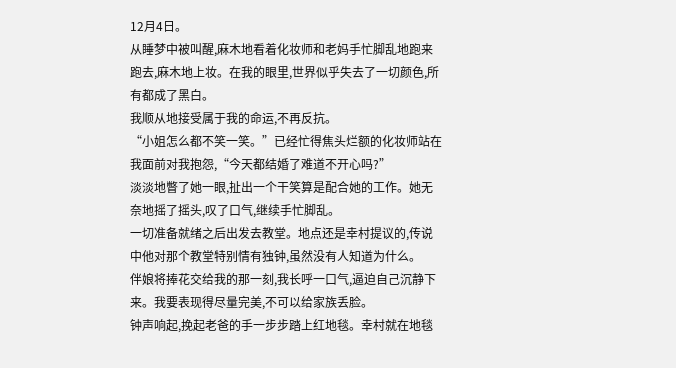12月4日。
从睡梦中被叫醒,麻木地看着化妆师和老妈手忙脚乱地跑来跑去,麻木地上妆。在我的眼里,世界似乎失去了一切颜色,所有都成了黑白。
我顺从地接受属于我的命运,不再反抗。
“小姐怎么都不笑一笑。”已经忙得焦头烂额的化妆师站在我面前对我抱怨,“今天都结婚了难道不开心吗?”
淡淡地瞥了她一眼,扯出一个干笑算是配合她的工作。她无奈地摇了摇头,叹了口气,继续手忙脚乱。
一切准备就绪之后出发去教堂。地点还是幸村提议的,传说中他对那个教堂特别情有独钟,虽然没有人知道为什么。
伴娘将捧花交给我的那一刻,我长呼一口气,逼迫自己沉静下来。我要表现得尽量完美,不可以给家族丢脸。
钟声响起,挽起老爸的手一步步踏上红地毯。幸村就在地毯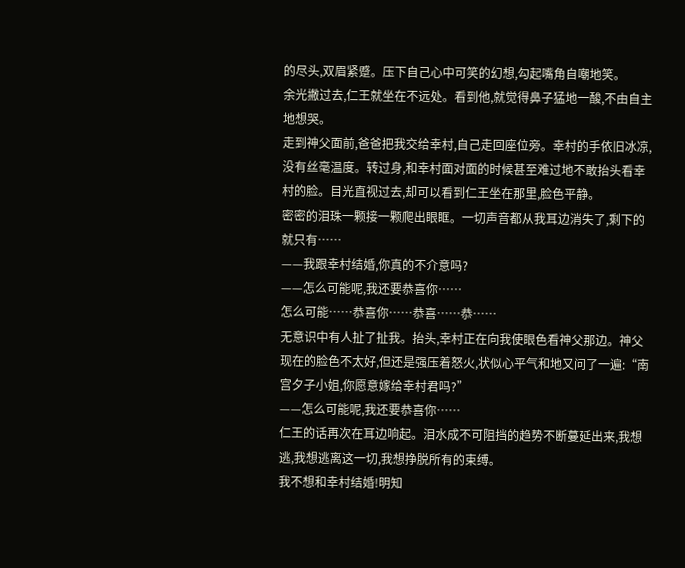的尽头,双眉紧蹙。压下自己心中可笑的幻想,勾起嘴角自嘲地笑。
余光撇过去,仁王就坐在不远处。看到他,就觉得鼻子猛地一酸,不由自主地想哭。
走到神父面前,爸爸把我交给幸村,自己走回座位旁。幸村的手依旧冰凉,没有丝毫温度。转过身,和幸村面对面的时候甚至难过地不敢抬头看幸村的脸。目光直视过去,却可以看到仁王坐在那里,脸色平静。
密密的泪珠一颗接一颗爬出眼眶。一切声音都从我耳边消失了,剩下的就只有……
——我跟幸村结婚,你真的不介意吗?
——怎么可能呢,我还要恭喜你……
怎么可能……恭喜你……恭喜……恭……
无意识中有人扯了扯我。抬头,幸村正在向我使眼色看神父那边。神父现在的脸色不太好,但还是强压着怒火,状似心平气和地又问了一遍:“南宫夕子小姐,你愿意嫁给幸村君吗?”
——怎么可能呢,我还要恭喜你……
仁王的话再次在耳边响起。泪水成不可阻挡的趋势不断蔓延出来,我想逃,我想逃离这一切,我想挣脱所有的束缚。
我不想和幸村结婚!明知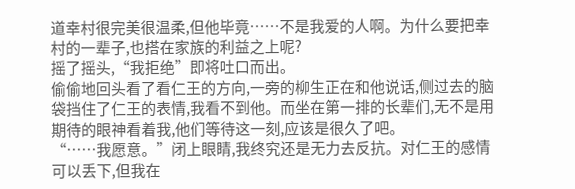道幸村很完美很温柔,但他毕竟……不是我爱的人啊。为什么要把幸村的一辈子,也搭在家族的利益之上呢?
摇了摇头,“我拒绝”即将吐口而出。
偷偷地回头看了看仁王的方向,一旁的柳生正在和他说话,侧过去的脑袋挡住了仁王的表情,我看不到他。而坐在第一排的长辈们,无不是用期待的眼神看着我,他们等待这一刻,应该是很久了吧。
“……我愿意。”闭上眼睛,我终究还是无力去反抗。对仁王的感情可以丢下,但我在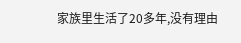家族里生活了20多年,没有理由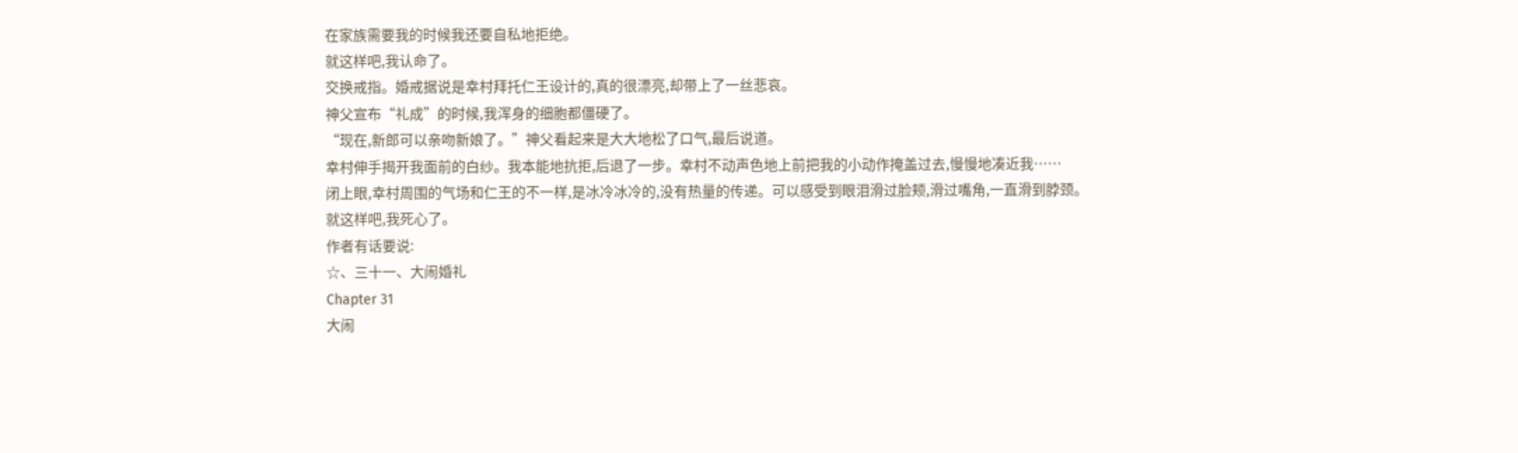在家族需要我的时候我还要自私地拒绝。
就这样吧,我认命了。
交换戒指。婚戒据说是幸村拜托仁王设计的,真的很漂亮,却带上了一丝悲哀。
神父宣布“礼成”的时候,我浑身的细胞都僵硬了。
“现在,新郎可以亲吻新娘了。”神父看起来是大大地松了口气,最后说道。
幸村伸手揭开我面前的白纱。我本能地抗拒,后退了一步。幸村不动声色地上前把我的小动作掩盖过去,慢慢地凑近我……
闭上眼,幸村周围的气场和仁王的不一样,是冰冷冰冷的,没有热量的传递。可以感受到眼泪滑过脸颊,滑过嘴角,一直滑到脖颈。
就这样吧,我死心了。
作者有话要说:
☆、三十一、大闹婚礼
Chapter 31
大闹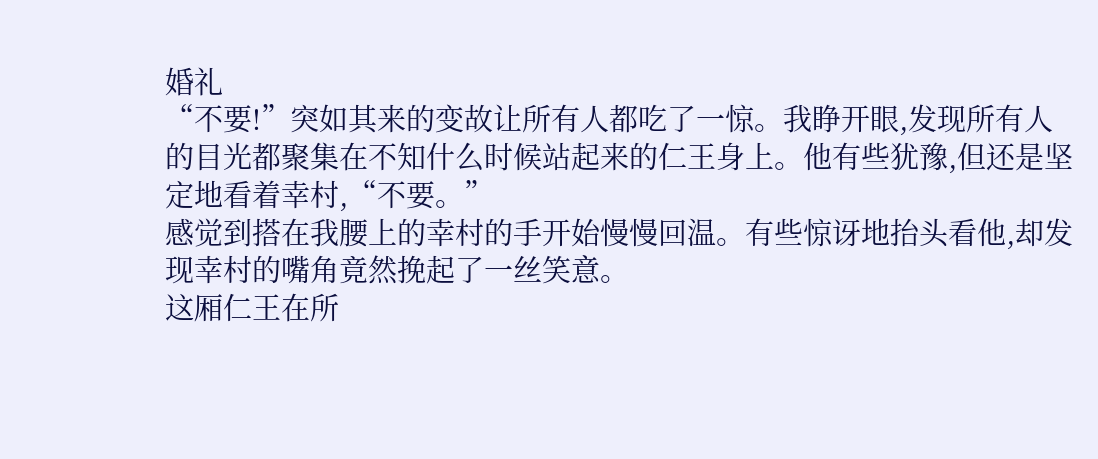婚礼
“不要!”突如其来的变故让所有人都吃了一惊。我睁开眼,发现所有人的目光都聚集在不知什么时候站起来的仁王身上。他有些犹豫,但还是坚定地看着幸村,“不要。”
感觉到搭在我腰上的幸村的手开始慢慢回温。有些惊讶地抬头看他,却发现幸村的嘴角竟然挽起了一丝笑意。
这厢仁王在所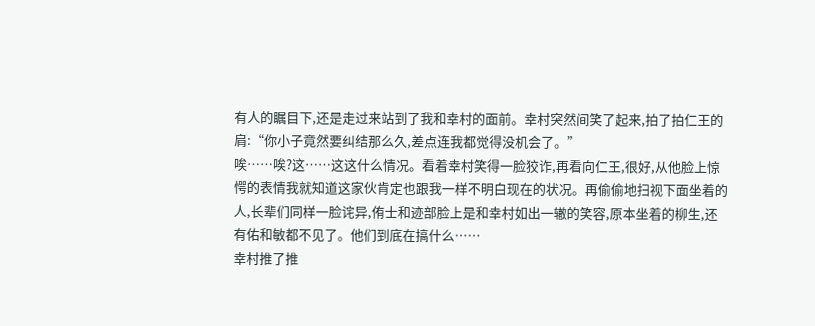有人的瞩目下,还是走过来站到了我和幸村的面前。幸村突然间笑了起来,拍了拍仁王的肩:“你小子竟然要纠结那么久,差点连我都觉得没机会了。”
唉……唉?这……这这什么情况。看着幸村笑得一脸狡诈,再看向仁王,很好,从他脸上惊愕的表情我就知道这家伙肯定也跟我一样不明白现在的状况。再偷偷地扫视下面坐着的人,长辈们同样一脸诧异,侑士和迹部脸上是和幸村如出一辙的笑容,原本坐着的柳生,还有佑和敏都不见了。他们到底在搞什么……
幸村推了推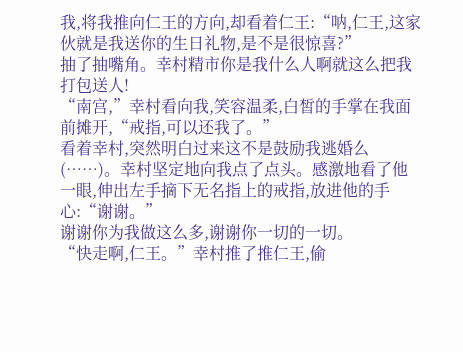我,将我推向仁王的方向,却看着仁王:“呐,仁王,这家伙就是我送你的生日礼物,是不是很惊喜?”
抽了抽嘴角。幸村精市你是我什么人啊就这么把我打包送人!
“南宫,”幸村看向我,笑容温柔,白皙的手掌在我面前摊开,“戒指,可以还我了。”
看着幸村,突然明白过来这不是鼓励我逃婚么(……)。幸村坚定地向我点了点头。感激地看了他一眼,伸出左手摘下无名指上的戒指,放进他的手心:“谢谢。”
谢谢你为我做这么多,谢谢你一切的一切。
“快走啊,仁王。”幸村推了推仁王,偷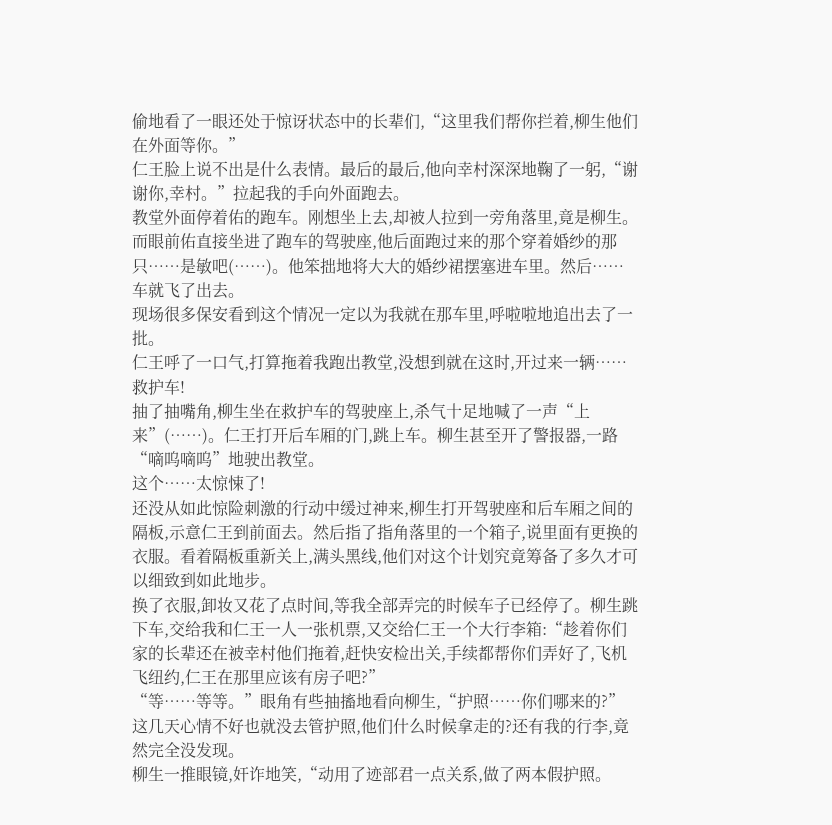偷地看了一眼还处于惊讶状态中的长辈们,“这里我们帮你拦着,柳生他们在外面等你。”
仁王脸上说不出是什么表情。最后的最后,他向幸村深深地鞠了一躬,“谢谢你,幸村。”拉起我的手向外面跑去。
教堂外面停着佑的跑车。刚想坐上去,却被人拉到一旁角落里,竟是柳生。而眼前佑直接坐进了跑车的驾驶座,他后面跑过来的那个穿着婚纱的那只……是敏吧(……)。他笨拙地将大大的婚纱裙摆塞进车里。然后……车就飞了出去。
现场很多保安看到这个情况一定以为我就在那车里,呼啦啦地追出去了一批。
仁王呼了一口气,打算拖着我跑出教堂,没想到就在这时,开过来一辆……救护车!
抽了抽嘴角,柳生坐在救护车的驾驶座上,杀气十足地喊了一声“上来”(……)。仁王打开后车厢的门,跳上车。柳生甚至开了警报器,一路“嘀呜嘀呜”地驶出教堂。
这个……太惊悚了!
还没从如此惊险刺激的行动中缓过神来,柳生打开驾驶座和后车厢之间的隔板,示意仁王到前面去。然后指了指角落里的一个箱子,说里面有更换的衣服。看着隔板重新关上,满头黑线,他们对这个计划究竟筹备了多久才可以细致到如此地步。
换了衣服,卸妆又花了点时间,等我全部弄完的时候车子已经停了。柳生跳下车,交给我和仁王一人一张机票,又交给仁王一个大行李箱:“趁着你们家的长辈还在被幸村他们拖着,赶快安检出关,手续都帮你们弄好了,飞机飞纽约,仁王在那里应该有房子吧?”
“等……等等。”眼角有些抽搐地看向柳生,“护照……你们哪来的?”这几天心情不好也就没去管护照,他们什么时候拿走的?还有我的行李,竟然完全没发现。
柳生一推眼镜,奸诈地笑,“动用了迹部君一点关系,做了两本假护照。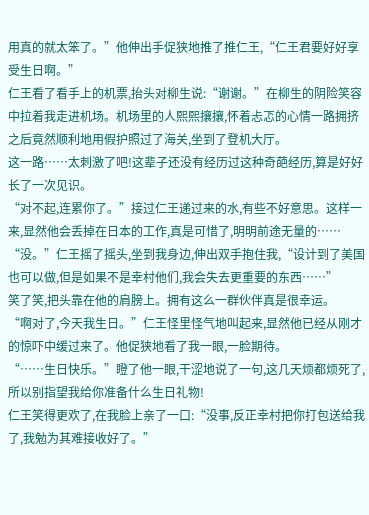用真的就太笨了。”他伸出手促狭地推了推仁王,“仁王君要好好享受生日啊。”
仁王看了看手上的机票,抬头对柳生说:“谢谢。”在柳生的阴险笑容中拉着我走进机场。机场里的人熙熙攘攘,怀着忐忑的心情一路拥挤之后竟然顺利地用假护照过了海关,坐到了登机大厅。
这一路……太刺激了吧!这辈子还没有经历过这种奇葩经历,算是好好长了一次见识。
“对不起,连累你了。”接过仁王递过来的水,有些不好意思。这样一来,显然他会丢掉在日本的工作,真是可惜了,明明前途无量的……
“没。”仁王摇了摇头,坐到我身边,伸出双手抱住我,“设计到了美国也可以做,但是如果不是幸村他们,我会失去更重要的东西……”
笑了笑,把头靠在他的肩膀上。拥有这么一群伙伴真是很幸运。
“啊对了,今天我生日。”仁王怪里怪气地叫起来,显然他已经从刚才的惊吓中缓过来了。他促狭地看了我一眼,一脸期待。
“……生日快乐。”瞪了他一眼,干涩地说了一句,这几天烦都烦死了,所以别指望我给你准备什么生日礼物!
仁王笑得更欢了,在我脸上亲了一口:“没事,反正幸村把你打包送给我了,我勉为其难接收好了。”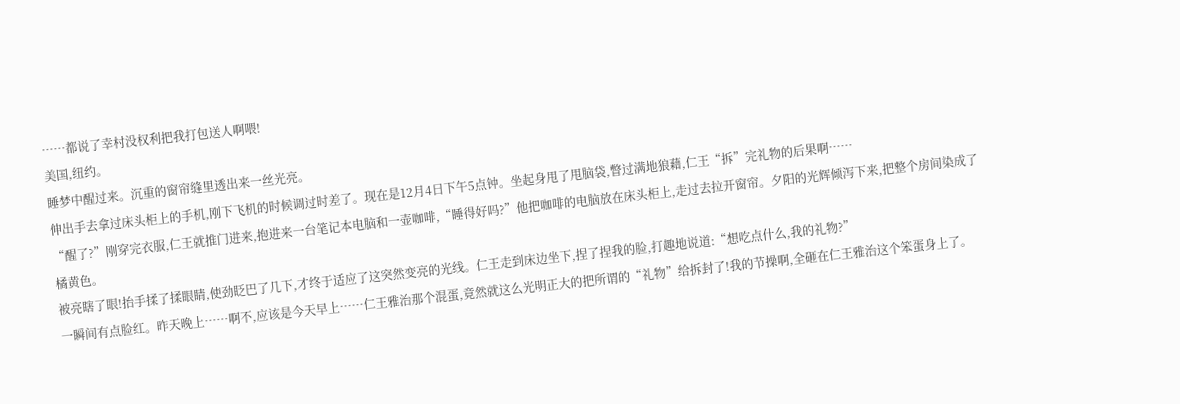……都说了幸村没权利把我打包送人啊喂!
美国,纽约。
睡梦中醒过来。沉重的窗帘缝里透出来一丝光亮。
伸出手去拿过床头柜上的手机,刚下飞机的时候调过时差了。现在是12月4日下午5点钟。坐起身甩了甩脑袋,瞥过满地狼藉,仁王“拆”完礼物的后果啊……
“醒了?”刚穿完衣服,仁王就推门进来,抱进来一台笔记本电脑和一壶咖啡,“睡得好吗?”他把咖啡的电脑放在床头柜上,走过去拉开窗帘。夕阳的光辉倾泻下来,把整个房间染成了橘黄色。
被亮瞎了眼!抬手揉了揉眼睛,使劲眨巴了几下,才终于适应了这突然变亮的光线。仁王走到床边坐下,捏了捏我的脸,打趣地说道:“想吃点什么,我的礼物?”
一瞬间有点脸红。昨天晚上……啊不,应该是今天早上……仁王雅治那个混蛋,竟然就这么光明正大的把所谓的“礼物”给拆封了!我的节操啊,全砸在仁王雅治这个笨蛋身上了。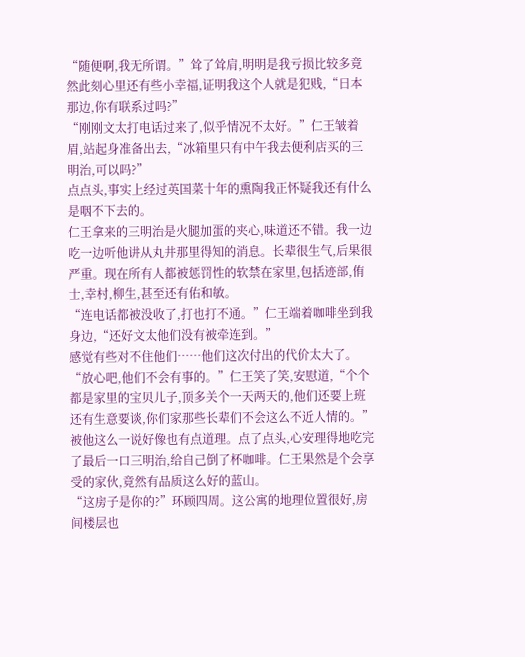“随便啊,我无所谓。”耸了耸肩,明明是我亏损比较多竟然此刻心里还有些小幸福,证明我这个人就是犯贱,“日本那边,你有联系过吗?”
“刚刚文太打电话过来了,似乎情况不太好。”仁王皱着眉,站起身准备出去,“冰箱里只有中午我去便利店买的三明治,可以吗?”
点点头,事实上经过英国菜十年的熏陶我正怀疑我还有什么是咽不下去的。
仁王拿来的三明治是火腿加蛋的夹心,味道还不错。我一边吃一边听他讲从丸井那里得知的消息。长辈很生气,后果很严重。现在所有人都被惩罚性的软禁在家里,包括迹部,侑士,幸村,柳生,甚至还有佑和敏。
“连电话都被没收了,打也打不通。”仁王端着咖啡坐到我身边,“还好文太他们没有被牵连到。”
感觉有些对不住他们……他们这次付出的代价太大了。
“放心吧,他们不会有事的。”仁王笑了笑,安慰道,“个个都是家里的宝贝儿子,顶多关个一天两天的,他们还要上班还有生意要谈,你们家那些长辈们不会这么不近人情的。”
被他这么一说好像也有点道理。点了点头,心安理得地吃完了最后一口三明治,给自己倒了杯咖啡。仁王果然是个会享受的家伙,竟然有品质这么好的蓝山。
“这房子是你的?”环顾四周。这公寓的地理位置很好,房间楼层也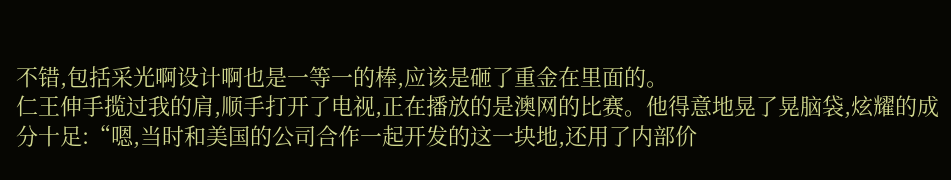不错,包括采光啊设计啊也是一等一的棒,应该是砸了重金在里面的。
仁王伸手揽过我的肩,顺手打开了电视,正在播放的是澳网的比赛。他得意地晃了晃脑袋,炫耀的成分十足:“嗯,当时和美国的公司合作一起开发的这一块地,还用了内部价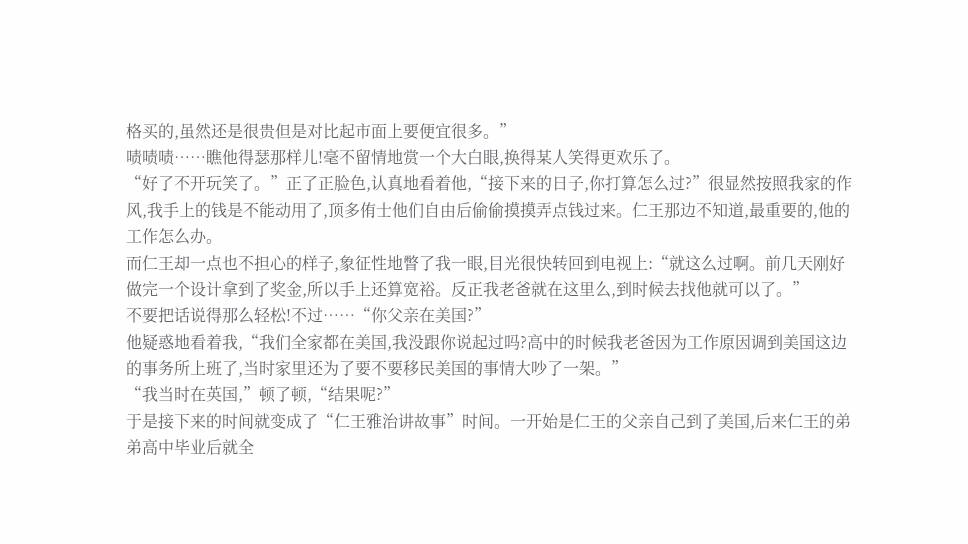格买的,虽然还是很贵但是对比起市面上要便宜很多。”
啧啧啧……瞧他得瑟那样儿!毫不留情地赏一个大白眼,换得某人笑得更欢乐了。
“好了不开玩笑了。”正了正脸色,认真地看着他,“接下来的日子,你打算怎么过?”很显然按照我家的作风,我手上的钱是不能动用了,顶多侑士他们自由后偷偷摸摸弄点钱过来。仁王那边不知道,最重要的,他的工作怎么办。
而仁王却一点也不担心的样子,象征性地瞥了我一眼,目光很快转回到电视上:“就这么过啊。前几天刚好做完一个设计拿到了奖金,所以手上还算宽裕。反正我老爸就在这里么,到时候去找他就可以了。”
不要把话说得那么轻松!不过……“你父亲在美国?”
他疑惑地看着我,“我们全家都在美国,我没跟你说起过吗?高中的时候我老爸因为工作原因调到美国这边的事务所上班了,当时家里还为了要不要移民美国的事情大吵了一架。”
“我当时在英国,”顿了顿,“结果呢?”
于是接下来的时间就变成了“仁王雅治讲故事”时间。一开始是仁王的父亲自己到了美国,后来仁王的弟弟高中毕业后就全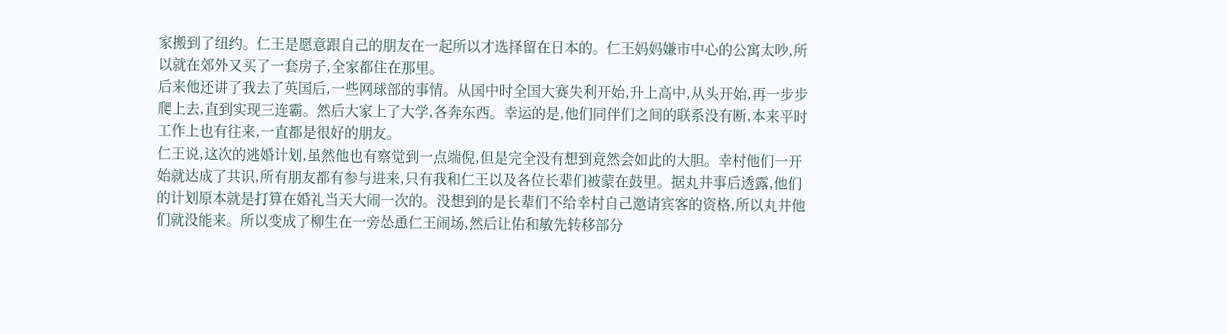家搬到了纽约。仁王是愿意跟自己的朋友在一起所以才选择留在日本的。仁王妈妈嫌市中心的公寓太吵,所以就在郊外又买了一套房子,全家都住在那里。
后来他还讲了我去了英国后,一些网球部的事情。从国中时全国大赛失利开始,升上高中,从头开始,再一步步爬上去,直到实现三连霸。然后大家上了大学,各奔东西。幸运的是,他们同伴们之间的联系没有断,本来平时工作上也有往来,一直都是很好的朋友。
仁王说,这次的逃婚计划,虽然他也有察觉到一点端倪,但是完全没有想到竟然会如此的大胆。幸村他们一开始就达成了共识,所有朋友都有参与进来,只有我和仁王以及各位长辈们被蒙在鼓里。据丸井事后透露,他们的计划原本就是打算在婚礼当天大闹一次的。没想到的是长辈们不给幸村自己邀请宾客的资格,所以丸井他们就没能来。所以变成了柳生在一旁怂恿仁王闹场,然后让佑和敏先转移部分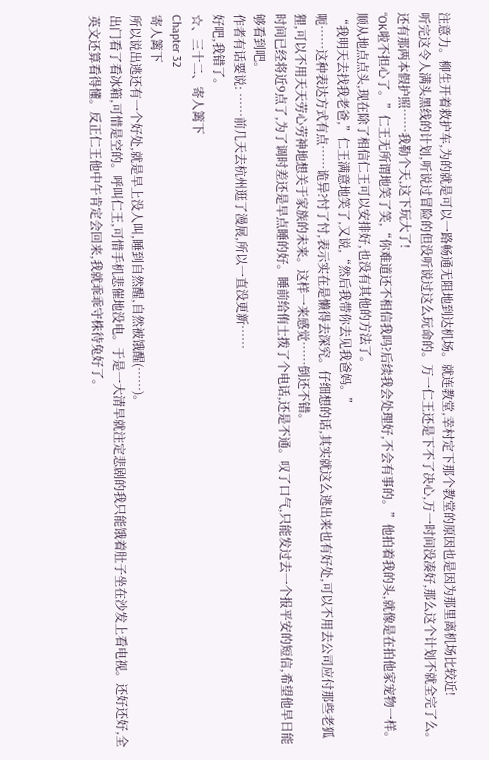注意力。柳生开着救护车,为的就是可以一路畅通无阻地到达机场。就连教堂,幸村定下那个教堂的原因也是因为那里离机场比较近!
听完这令人满头黑线的计划,听说过冒险的但没听说过这么玩命的。万一仁王还是下不了决心,万一时间没凑好,那么这个计划不就全完了么。还有那两本假护照……我勒个天,这下玩大了!
“OK啦不担心了。”仁王无所谓地笑了笑,“你难道还不相信我吗?后续我会处理好,不会有事的。”他拍着我的头,就像是在拍他家宠物一样。
顺从地点点头,现在除了相信仁王可以安排好,也没有其他的方法了。
“我明天去找我老爸,”仁王满意地笑了,又说,“然后我带你去见我爸妈。”
呃……这种表达方式有点……诡异?忖了忖,表示实在是懒得去深究。仔细想的话,其实就这么逃出来也有好处,可以不用去公司应付那些老狐狸,可以不用天天劳心劳神地想关于家族的未来。这样一来感觉……倒还不错。
时间已经将近9点了,为了调时差还是早点睡的好。睡前给侑士拨了个电话,还是不通。叹了口气,只能发过去一个报平安的短信,希望他早日能够看到吧。
作者有话要说: ……前几天去杭州逛了漫展,所以一直没更新……
好吧,我错了。
☆、三十二、寄人篱下
Chapter 32
寄人篱下
所以说出逃还有一个好处,就是早上没人叫,睡到自然醒,自然被饿醒(……)。
出门看了看冰箱,可惜是空的。呼叫仁王,可惜手机悲催地没电。于是一大清早就注定悲剧的我只能饿着肚子坐在沙发上看电视。还好还好,全英文还算看得懂。反正仁王他中午肯定会回来,我就乖乖守株待兔好了。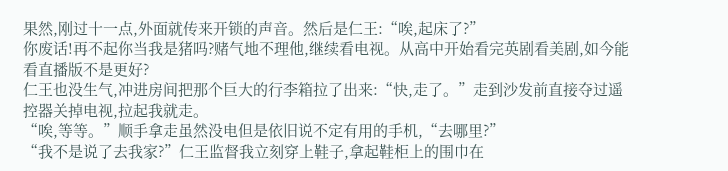果然,刚过十一点,外面就传来开锁的声音。然后是仁王:“唉,起床了?”
你废话!再不起你当我是猪吗?赌气地不理他,继续看电视。从高中开始看完英剧看美剧,如今能看直播版不是更好?
仁王也没生气,冲进房间把那个巨大的行李箱拉了出来:“快,走了。”走到沙发前直接夺过遥控器关掉电视,拉起我就走。
“唉,等等。”顺手拿走虽然没电但是依旧说不定有用的手机,“去哪里?”
“我不是说了去我家?”仁王监督我立刻穿上鞋子,拿起鞋柜上的围巾在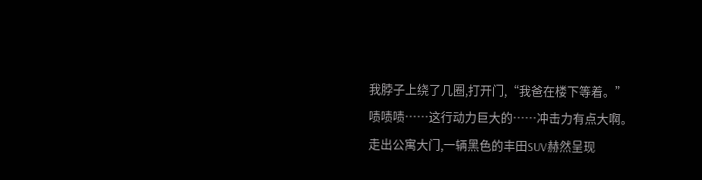我脖子上绕了几圈,打开门,“我爸在楼下等着。”
啧啧啧……这行动力巨大的……冲击力有点大啊。
走出公寓大门,一辆黑色的丰田SUV赫然呈现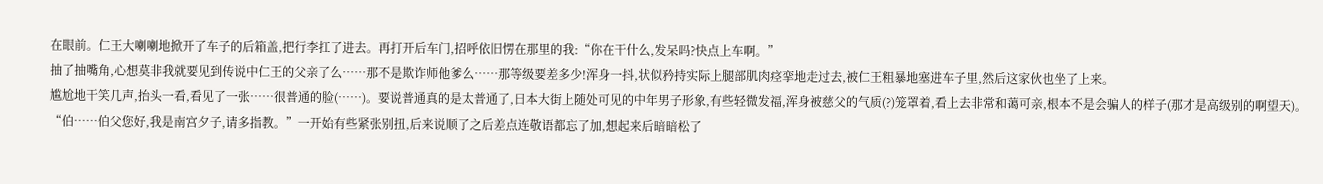在眼前。仁王大喇喇地掀开了车子的后箱盖,把行李扛了进去。再打开后车门,招呼依旧愣在那里的我:“你在干什么,发呆吗?快点上车啊。”
抽了抽嘴角,心想莫非我就要见到传说中仁王的父亲了么……那不是欺诈师他爹么……那等级要差多少!浑身一抖,状似矜持实际上腿部肌肉痉挛地走过去,被仁王粗暴地塞进车子里,然后这家伙也坐了上来。
尴尬地干笑几声,抬头一看,看见了一张……很普通的脸(……)。要说普通真的是太普通了,日本大街上随处可见的中年男子形象,有些轻微发福,浑身被慈父的气质(?)笼罩着,看上去非常和蔼可亲,根本不是会骗人的样子(那才是高级别的啊望天)。
“伯……伯父您好,我是南宫夕子,请多指教。”一开始有些紧张别扭,后来说顺了之后差点连敬语都忘了加,想起来后暗暗松了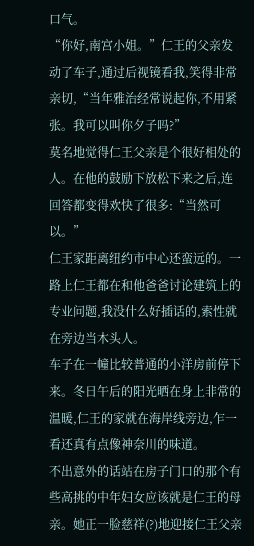口气。
“你好,南宫小姐。”仁王的父亲发动了车子,通过后视镜看我,笑得非常亲切,“当年雅治经常说起你,不用紧张。我可以叫你夕子吗?”
莫名地觉得仁王父亲是个很好相处的人。在他的鼓励下放松下来之后,连回答都变得欢快了很多:“当然可以。”
仁王家距离纽约市中心还蛮远的。一路上仁王都在和他爸爸讨论建筑上的专业问题,我没什么好插话的,索性就在旁边当木头人。
车子在一幢比较普通的小洋房前停下来。冬日午后的阳光晒在身上非常的温暖,仁王的家就在海岸线旁边,乍一看还真有点像神奈川的味道。
不出意外的话站在房子门口的那个有些高挑的中年妇女应该就是仁王的母亲。她正一脸慈祥(?)地迎接仁王父亲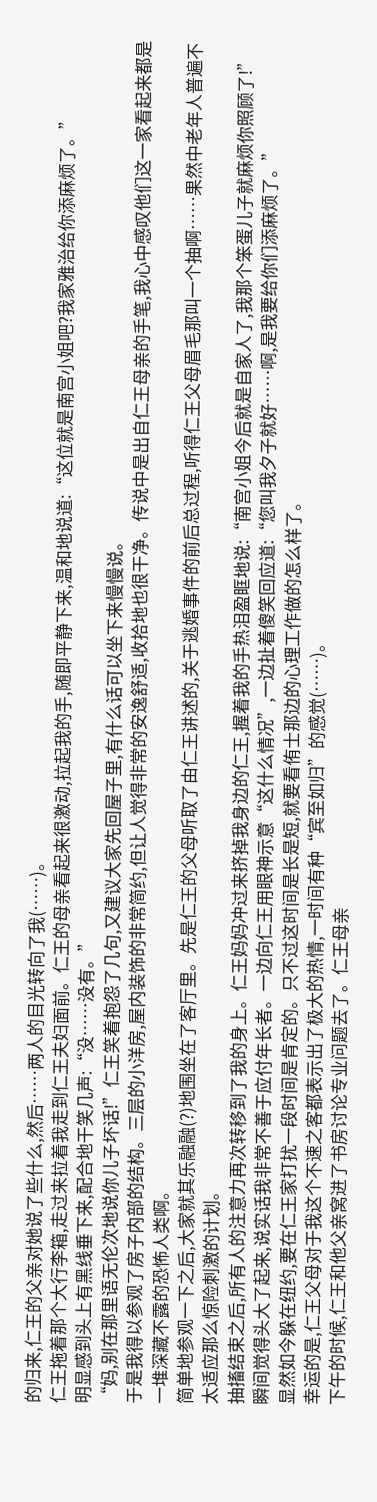的归来,仁王的父亲对她说了些什么,然后……两人的目光转向了我(……)。
仁王拖着那个大行李箱,走过来拉着我走到仁王夫妇面前。仁王的母亲看起来很激动,拉起我的手,随即平静下来,温和地说道:“这位就是南宫小姐吧?我家雅治给你添麻烦了。”
明显感到头上有黑线垂下来,配合地干笑几声:“没……没有。”
“妈,别在那里语无伦次地说你儿子坏话!”仁王笑着抱怨了几句,又建议大家先回屋子里,有什么话可以坐下来慢慢说。
于是我得以参观了房子内部的结构。三层的小洋房,屋内装饰的非常简约,但让人觉得非常的安逸舒适,收拾地也很干净。传说中是出自仁王母亲的手笔,我心中感叹他们这一家看起来都是一堆深藏不露的恐怖人类啊。
简单地参观一下之后,大家就其乐融融(?)地围坐在了客厅里。先是仁王的父母听取了由仁王讲述的,关于逃婚事件的前后总过程,听得仁王父母眉毛那叫一个抽啊……果然中老年人普遍不太适应那么惊险刺激的计划。
抽搐结束之后,所有人的注意力再次转移到了我的身上。仁王妈妈冲过来挤掉我身边的仁王,握着我的手热泪盈眶地说:“南宫小姐今后就是自家人了,我那个笨蛋儿子就麻烦你照顾了!”
瞬间觉得头大了起来,说实话我非常不善于应付年长者。一边向仁王用眼神示意“这什么情况”,一边扯着傻笑回应道:“您叫我夕子就好……啊,是我要给你们添麻烦了。”
显然如今躲在纽约,要在仁王家打扰一段时间是肯定的。只不过这时间是长是短,就要看侑士那边的心理工作做的怎么样了。
幸运的是,仁王父母对于我这个不速之客都表示出了极大的热情,一时间有种“宾至如归”的感觉(……)。
下午的时候,仁王和他父亲窝进了书房讨论专业问题去了。仁王母亲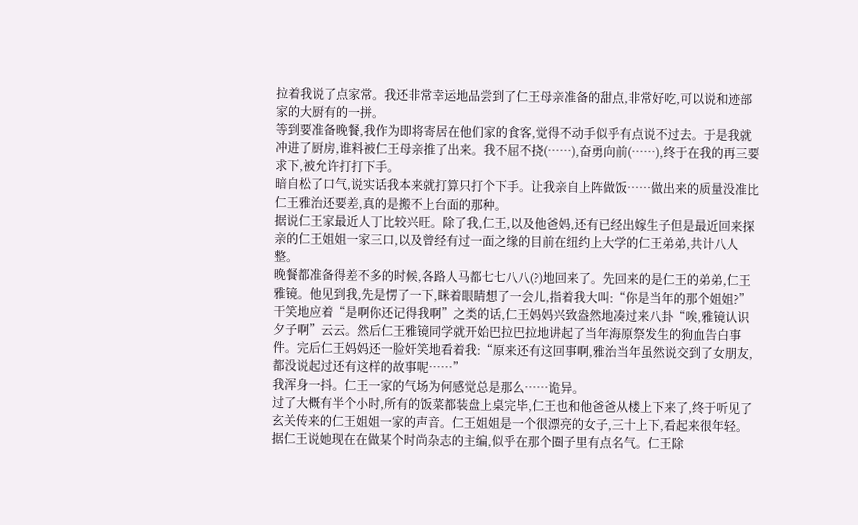拉着我说了点家常。我还非常幸运地品尝到了仁王母亲准备的甜点,非常好吃,可以说和迹部家的大厨有的一拼。
等到要准备晚餐,我作为即将寄居在他们家的食客,觉得不动手似乎有点说不过去。于是我就冲进了厨房,谁料被仁王母亲推了出来。我不屈不挠(……),奋勇向前(……),终于在我的再三要求下,被允许打打下手。
暗自松了口气,说实话我本来就打算只打个下手。让我亲自上阵做饭……做出来的质量没准比仁王雅治还要差,真的是搬不上台面的那种。
据说仁王家最近人丁比较兴旺。除了我,仁王,以及他爸妈,还有已经出嫁生子但是最近回来探亲的仁王姐姐一家三口,以及曾经有过一面之缘的目前在纽约上大学的仁王弟弟,共计八人整。
晚餐都准备得差不多的时候,各路人马都七七八八(?)地回来了。先回来的是仁王的弟弟,仁王雅镜。他见到我,先是愣了一下,眯着眼睛想了一会儿,指着我大叫:“你是当年的那个姐姐?”
干笑地应着“是啊你还记得我啊”之类的话,仁王妈妈兴致盎然地凑过来八卦“唉,雅镜认识夕子啊”云云。然后仁王雅镜同学就开始巴拉巴拉地讲起了当年海原祭发生的狗血告白事件。完后仁王妈妈还一脸奸笑地看着我:“原来还有这回事啊,雅治当年虽然说交到了女朋友,都没说起过还有这样的故事呢……”
我浑身一抖。仁王一家的气场为何感觉总是那么……诡异。
过了大概有半个小时,所有的饭菜都装盘上桌完毕,仁王也和他爸爸从楼上下来了,终于听见了玄关传来的仁王姐姐一家的声音。仁王姐姐是一个很漂亮的女子,三十上下,看起来很年轻。据仁王说她现在在做某个时尚杂志的主编,似乎在那个圈子里有点名气。仁王除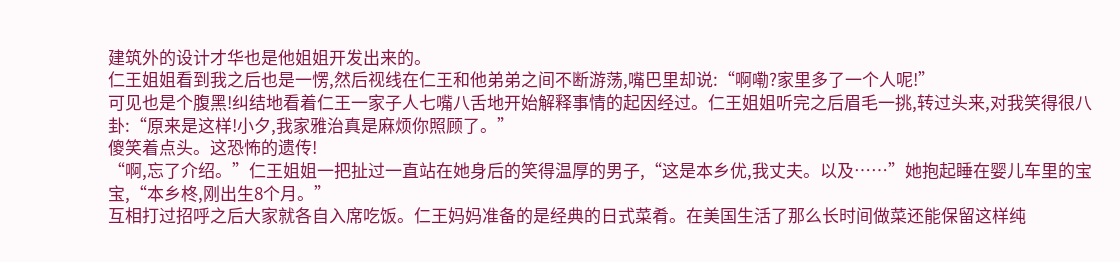建筑外的设计才华也是他姐姐开发出来的。
仁王姐姐看到我之后也是一愣,然后视线在仁王和他弟弟之间不断游荡,嘴巴里却说:“啊嘞?家里多了一个人呢!”
可见也是个腹黑!纠结地看着仁王一家子人七嘴八舌地开始解释事情的起因经过。仁王姐姐听完之后眉毛一挑,转过头来,对我笑得很八卦:“原来是这样!小夕,我家雅治真是麻烦你照顾了。”
傻笑着点头。这恐怖的遗传!
“啊,忘了介绍。”仁王姐姐一把扯过一直站在她身后的笑得温厚的男子,“这是本乡优,我丈夫。以及……”她抱起睡在婴儿车里的宝宝,“本乡柊,刚出生8个月。”
互相打过招呼之后大家就各自入席吃饭。仁王妈妈准备的是经典的日式菜肴。在美国生活了那么长时间做菜还能保留这样纯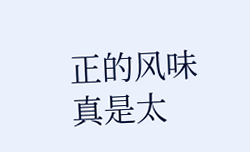正的风味真是太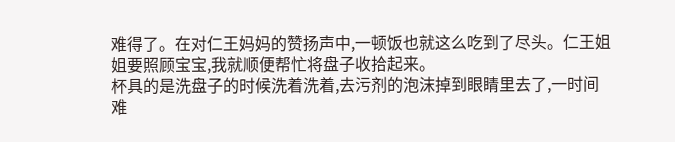难得了。在对仁王妈妈的赞扬声中,一顿饭也就这么吃到了尽头。仁王姐姐要照顾宝宝,我就顺便帮忙将盘子收拾起来。
杯具的是洗盘子的时候洗着洗着,去污剂的泡沫掉到眼睛里去了,一时间难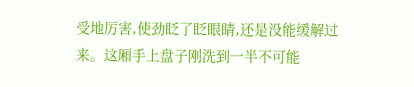受地厉害,使劲眨了眨眼睛,还是没能缓解过来。这厢手上盘子刚洗到一半不可能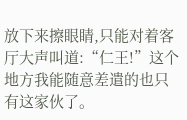放下来擦眼睛,只能对着客厅大声叫道:“仁王!”这个地方我能随意差遣的也只有这家伙了。